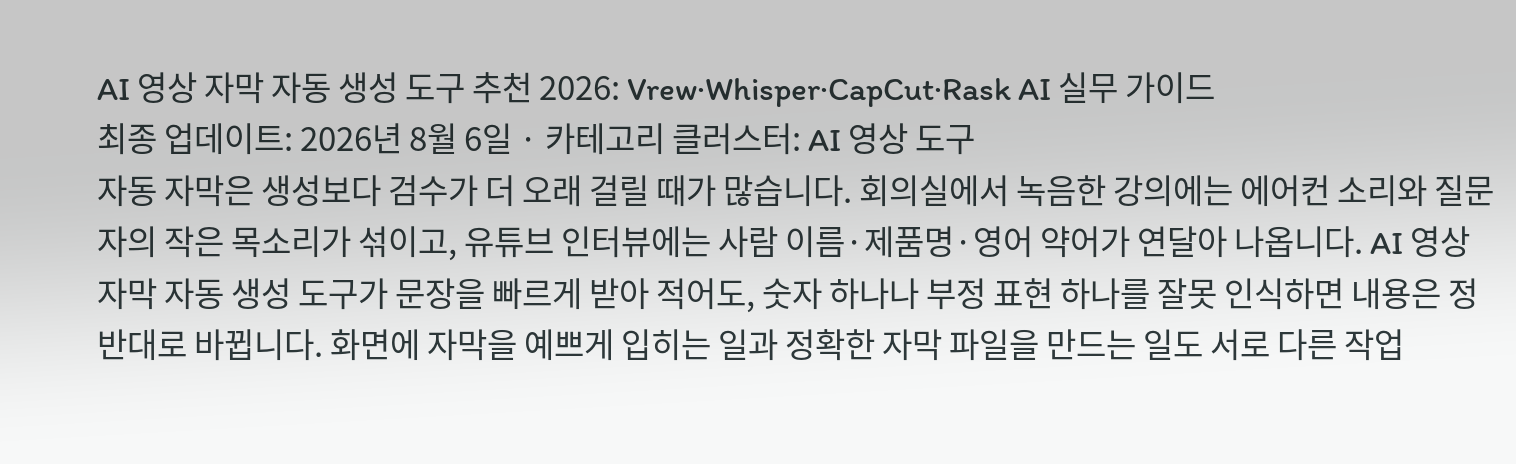AI 영상 자막 자동 생성 도구 추천 2026: Vrew·Whisper·CapCut·Rask AI 실무 가이드
최종 업데이트: 2026년 8월 6일 · 카테고리 클러스터: AI 영상 도구
자동 자막은 생성보다 검수가 더 오래 걸릴 때가 많습니다. 회의실에서 녹음한 강의에는 에어컨 소리와 질문자의 작은 목소리가 섞이고, 유튜브 인터뷰에는 사람 이름·제품명·영어 약어가 연달아 나옵니다. AI 영상 자막 자동 생성 도구가 문장을 빠르게 받아 적어도, 숫자 하나나 부정 표현 하나를 잘못 인식하면 내용은 정반대로 바뀝니다. 화면에 자막을 예쁘게 입히는 일과 정확한 자막 파일을 만드는 일도 서로 다른 작업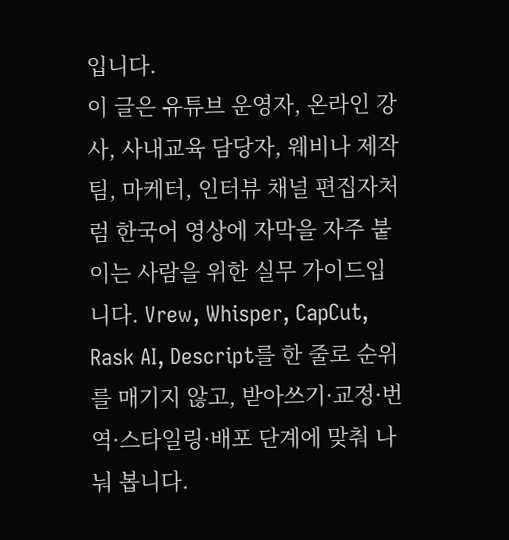입니다.
이 글은 유튜브 운영자, 온라인 강사, 사내교육 담당자, 웨비나 제작팀, 마케터, 인터뷰 채널 편집자처럼 한국어 영상에 자막을 자주 붙이는 사람을 위한 실무 가이드입니다. Vrew, Whisper, CapCut, Rask AI, Descript를 한 줄로 순위를 매기지 않고, 받아쓰기·교정·번역·스타일링·배포 단계에 맞춰 나눠 봅니다.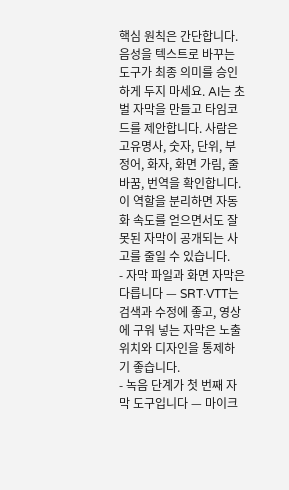핵심 원칙은 간단합니다. 음성을 텍스트로 바꾸는 도구가 최종 의미를 승인하게 두지 마세요. AI는 초벌 자막을 만들고 타임코드를 제안합니다. 사람은 고유명사, 숫자, 단위, 부정어, 화자, 화면 가림, 줄바꿈, 번역을 확인합니다. 이 역할을 분리하면 자동화 속도를 얻으면서도 잘못된 자막이 공개되는 사고를 줄일 수 있습니다.
- 자막 파일과 화면 자막은 다릅니다 — SRT·VTT는 검색과 수정에 좋고, 영상에 구워 넣는 자막은 노출 위치와 디자인을 통제하기 좋습니다.
- 녹음 단계가 첫 번째 자막 도구입니다 — 마이크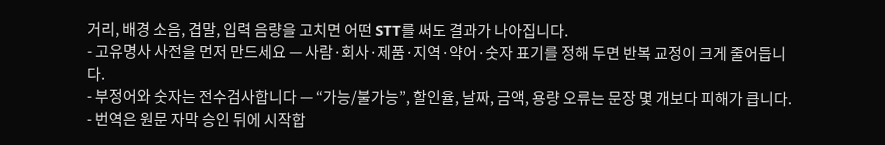거리, 배경 소음, 겹말, 입력 음량을 고치면 어떤 STT를 써도 결과가 나아집니다.
- 고유명사 사전을 먼저 만드세요 — 사람·회사·제품·지역·약어·숫자 표기를 정해 두면 반복 교정이 크게 줄어듭니다.
- 부정어와 숫자는 전수검사합니다 — “가능/불가능”, 할인율, 날짜, 금액, 용량 오류는 문장 몇 개보다 피해가 큽니다.
- 번역은 원문 자막 승인 뒤에 시작합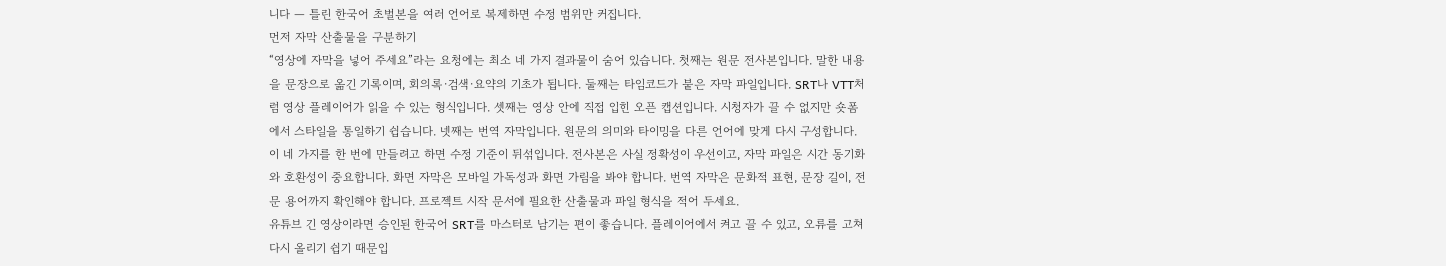니다 — 틀린 한국어 초벌본을 여러 언어로 복제하면 수정 범위만 커집니다.
먼저 자막 산출물을 구분하기
“영상에 자막을 넣어 주세요”라는 요청에는 최소 네 가지 결과물이 숨어 있습니다. 첫째는 원문 전사본입니다. 말한 내용을 문장으로 옮긴 기록이며, 회의록·검색·요약의 기초가 됩니다. 둘째는 타임코드가 붙은 자막 파일입니다. SRT나 VTT처럼 영상 플레이어가 읽을 수 있는 형식입니다. 셋째는 영상 안에 직접 입힌 오픈 캡션입니다. 시청자가 끌 수 없지만 숏폼에서 스타일을 통일하기 쉽습니다. 넷째는 번역 자막입니다. 원문의 의미와 타이밍을 다른 언어에 맞게 다시 구성합니다.
이 네 가지를 한 번에 만들려고 하면 수정 기준이 뒤섞입니다. 전사본은 사실 정확성이 우선이고, 자막 파일은 시간 동기화와 호환성이 중요합니다. 화면 자막은 모바일 가독성과 화면 가림을 봐야 합니다. 번역 자막은 문화적 표현, 문장 길이, 전문 용어까지 확인해야 합니다. 프로젝트 시작 문서에 필요한 산출물과 파일 형식을 적어 두세요.
유튜브 긴 영상이라면 승인된 한국어 SRT를 마스터로 남기는 편이 좋습니다. 플레이어에서 켜고 끌 수 있고, 오류를 고쳐 다시 올리기 쉽기 때문입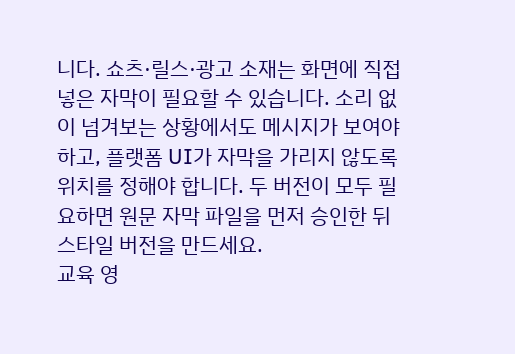니다. 쇼츠·릴스·광고 소재는 화면에 직접 넣은 자막이 필요할 수 있습니다. 소리 없이 넘겨보는 상황에서도 메시지가 보여야 하고, 플랫폼 UI가 자막을 가리지 않도록 위치를 정해야 합니다. 두 버전이 모두 필요하면 원문 자막 파일을 먼저 승인한 뒤 스타일 버전을 만드세요.
교육 영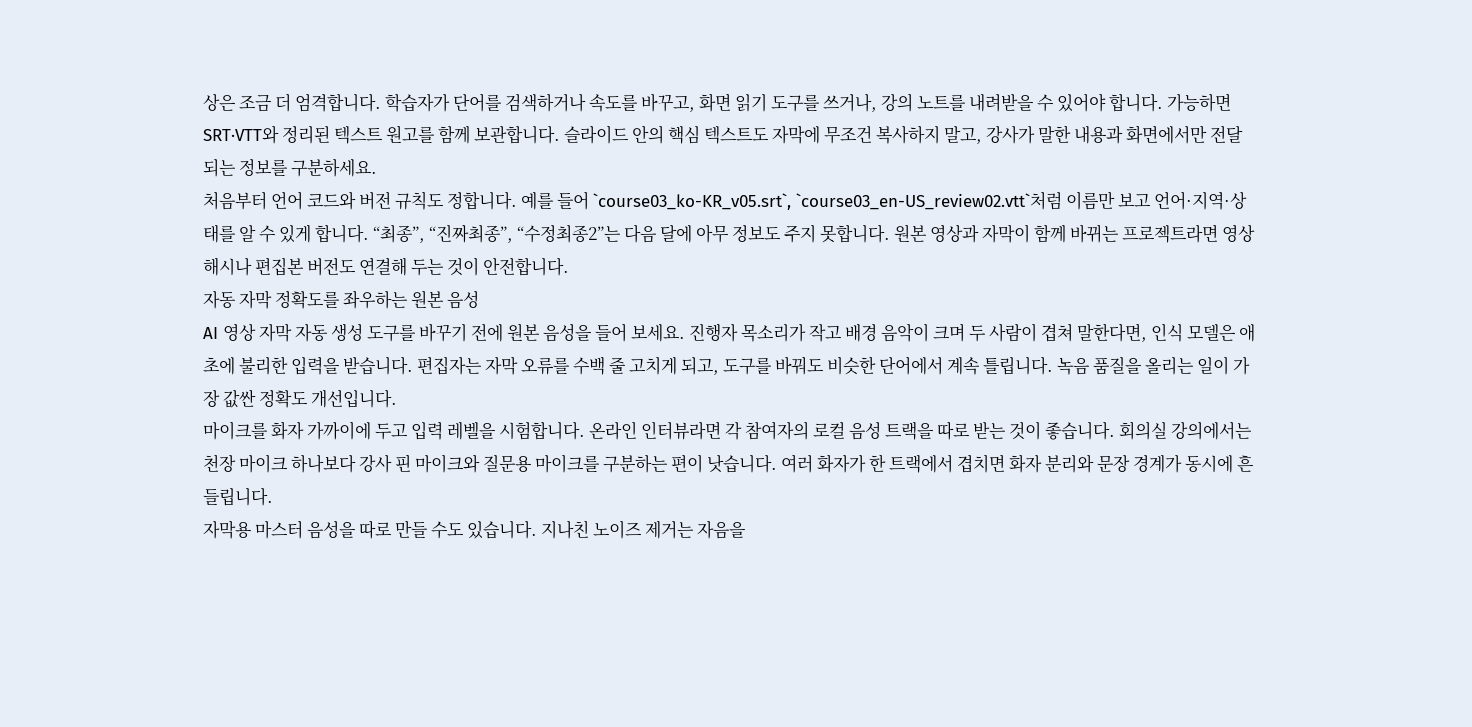상은 조금 더 엄격합니다. 학습자가 단어를 검색하거나 속도를 바꾸고, 화면 읽기 도구를 쓰거나, 강의 노트를 내려받을 수 있어야 합니다. 가능하면 SRT·VTT와 정리된 텍스트 원고를 함께 보관합니다. 슬라이드 안의 핵심 텍스트도 자막에 무조건 복사하지 말고, 강사가 말한 내용과 화면에서만 전달되는 정보를 구분하세요.
처음부터 언어 코드와 버전 규칙도 정합니다. 예를 들어 `course03_ko-KR_v05.srt`, `course03_en-US_review02.vtt`처럼 이름만 보고 언어·지역·상태를 알 수 있게 합니다. “최종”, “진짜최종”, “수정최종2”는 다음 달에 아무 정보도 주지 못합니다. 원본 영상과 자막이 함께 바뀌는 프로젝트라면 영상 해시나 편집본 버전도 연결해 두는 것이 안전합니다.
자동 자막 정확도를 좌우하는 원본 음성
AI 영상 자막 자동 생성 도구를 바꾸기 전에 원본 음성을 들어 보세요. 진행자 목소리가 작고 배경 음악이 크며 두 사람이 겹쳐 말한다면, 인식 모델은 애초에 불리한 입력을 받습니다. 편집자는 자막 오류를 수백 줄 고치게 되고, 도구를 바꿔도 비슷한 단어에서 계속 틀립니다. 녹음 품질을 올리는 일이 가장 값싼 정확도 개선입니다.
마이크를 화자 가까이에 두고 입력 레벨을 시험합니다. 온라인 인터뷰라면 각 참여자의 로컬 음성 트랙을 따로 받는 것이 좋습니다. 회의실 강의에서는 천장 마이크 하나보다 강사 핀 마이크와 질문용 마이크를 구분하는 편이 낫습니다. 여러 화자가 한 트랙에서 겹치면 화자 분리와 문장 경계가 동시에 흔들립니다.
자막용 마스터 음성을 따로 만들 수도 있습니다. 지나친 노이즈 제거는 자음을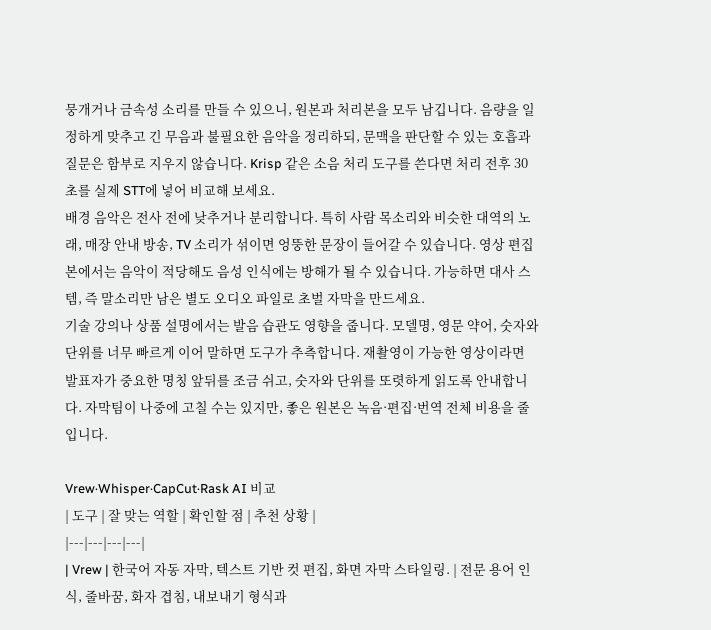뭉개거나 금속성 소리를 만들 수 있으니, 원본과 처리본을 모두 남깁니다. 음량을 일정하게 맞추고 긴 무음과 불필요한 음악을 정리하되, 문맥을 판단할 수 있는 호흡과 질문은 함부로 지우지 않습니다. Krisp 같은 소음 처리 도구를 쓴다면 처리 전후 30초를 실제 STT에 넣어 비교해 보세요.
배경 음악은 전사 전에 낮추거나 분리합니다. 특히 사람 목소리와 비슷한 대역의 노래, 매장 안내 방송, TV 소리가 섞이면 엉뚱한 문장이 들어갈 수 있습니다. 영상 편집본에서는 음악이 적당해도 음성 인식에는 방해가 될 수 있습니다. 가능하면 대사 스템, 즉 말소리만 남은 별도 오디오 파일로 초벌 자막을 만드세요.
기술 강의나 상품 설명에서는 발음 습관도 영향을 줍니다. 모델명, 영문 약어, 숫자와 단위를 너무 빠르게 이어 말하면 도구가 추측합니다. 재촬영이 가능한 영상이라면 발표자가 중요한 명칭 앞뒤를 조금 쉬고, 숫자와 단위를 또렷하게 읽도록 안내합니다. 자막팀이 나중에 고칠 수는 있지만, 좋은 원본은 녹음·편집·번역 전체 비용을 줄입니다.

Vrew·Whisper·CapCut·Rask AI 비교
| 도구 | 잘 맞는 역할 | 확인할 점 | 추천 상황 |
|---|---|---|---|
| Vrew | 한국어 자동 자막, 텍스트 기반 컷 편집, 화면 자막 스타일링. | 전문 용어 인식, 줄바꿈, 화자 겹침, 내보내기 형식과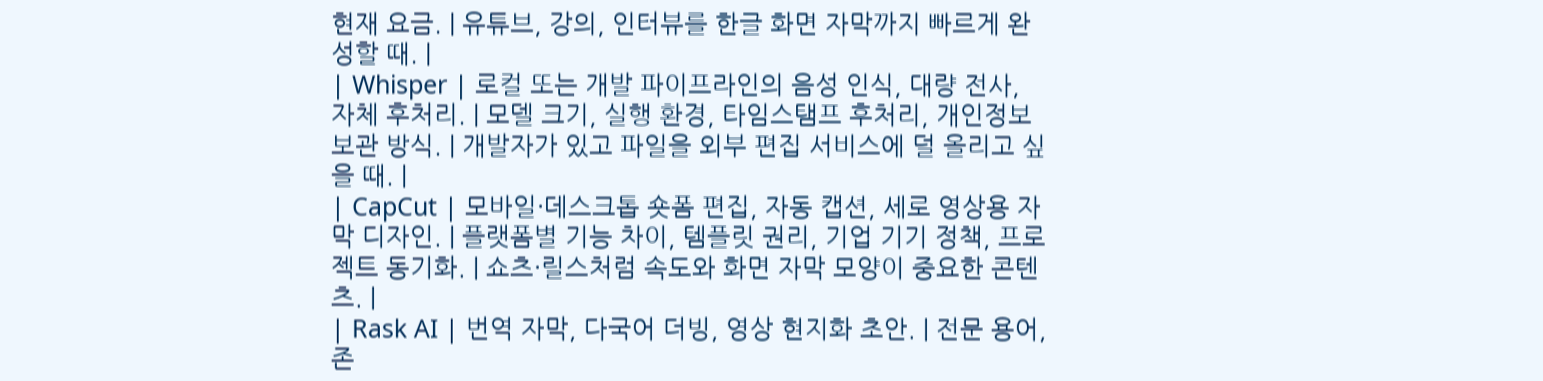현재 요금. | 유튜브, 강의, 인터뷰를 한글 화면 자막까지 빠르게 완성할 때. |
| Whisper | 로컬 또는 개발 파이프라인의 음성 인식, 대량 전사, 자체 후처리. | 모델 크기, 실행 환경, 타임스탬프 후처리, 개인정보 보관 방식. | 개발자가 있고 파일을 외부 편집 서비스에 덜 올리고 싶을 때. |
| CapCut | 모바일·데스크톱 숏폼 편집, 자동 캡션, 세로 영상용 자막 디자인. | 플랫폼별 기능 차이, 템플릿 권리, 기업 기기 정책, 프로젝트 동기화. | 쇼츠·릴스처럼 속도와 화면 자막 모양이 중요한 콘텐츠. |
| Rask AI | 번역 자막, 다국어 더빙, 영상 현지화 초안. | 전문 용어, 존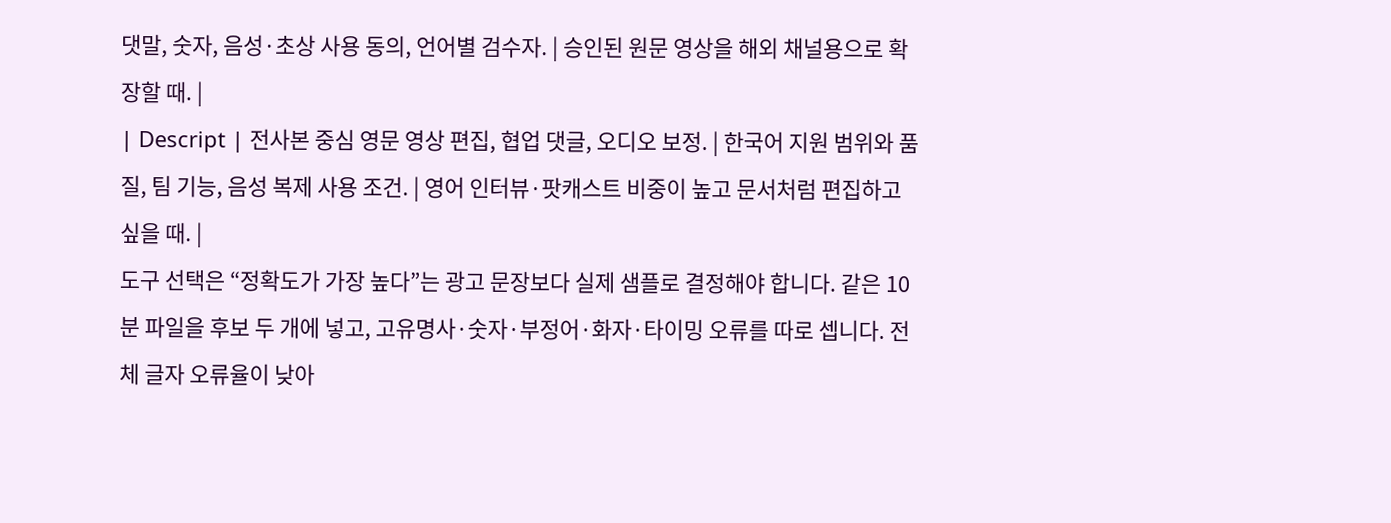댓말, 숫자, 음성·초상 사용 동의, 언어별 검수자. | 승인된 원문 영상을 해외 채널용으로 확장할 때. |
| Descript | 전사본 중심 영문 영상 편집, 협업 댓글, 오디오 보정. | 한국어 지원 범위와 품질, 팀 기능, 음성 복제 사용 조건. | 영어 인터뷰·팟캐스트 비중이 높고 문서처럼 편집하고 싶을 때. |
도구 선택은 “정확도가 가장 높다”는 광고 문장보다 실제 샘플로 결정해야 합니다. 같은 10분 파일을 후보 두 개에 넣고, 고유명사·숫자·부정어·화자·타이밍 오류를 따로 셉니다. 전체 글자 오류율이 낮아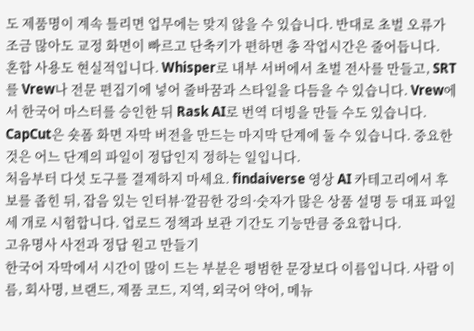도 제품명이 계속 틀리면 업무에는 맞지 않을 수 있습니다. 반대로 초벌 오류가 조금 많아도 교정 화면이 빠르고 단축키가 편하면 총 작업시간은 줄어듭니다.
혼합 사용도 현실적입니다. Whisper로 내부 서버에서 초벌 전사를 만들고, SRT를 Vrew나 전문 편집기에 넣어 줄바꿈과 스타일을 다듬을 수 있습니다. Vrew에서 한국어 마스터를 승인한 뒤 Rask AI로 번역 더빙을 만들 수도 있습니다. CapCut은 숏폼 화면 자막 버전을 만드는 마지막 단계에 둘 수 있습니다. 중요한 것은 어느 단계의 파일이 정답인지 정하는 일입니다.
처음부터 다섯 도구를 결제하지 마세요. findaiverse 영상 AI 카테고리에서 후보를 좁힌 뒤, 잡음 있는 인터뷰·깔끔한 강의·숫자가 많은 상품 설명 등 대표 파일 세 개로 시험합니다. 업로드 정책과 보관 기간도 기능만큼 중요합니다.
고유명사 사전과 정답 원고 만들기
한국어 자막에서 시간이 많이 드는 부분은 평범한 문장보다 이름입니다. 사람 이름, 회사명, 브랜드, 제품 코드, 지역, 외국어 약어, 메뉴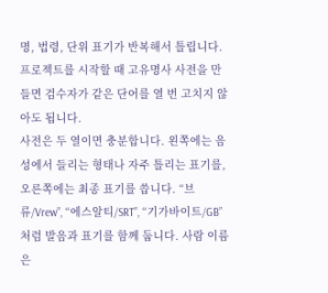명, 법령, 단위 표기가 반복해서 틀립니다. 프로젝트를 시작할 때 고유명사 사전을 만들면 검수자가 같은 단어를 열 번 고치지 않아도 됩니다.
사전은 두 열이면 충분합니다. 왼쪽에는 음성에서 들리는 형태나 자주 틀리는 표기를, 오른쪽에는 최종 표기를 씁니다. “브류/Vrew”, “에스알티/SRT”, “기가바이트/GB”처럼 발음과 표기를 함께 둡니다. 사람 이름은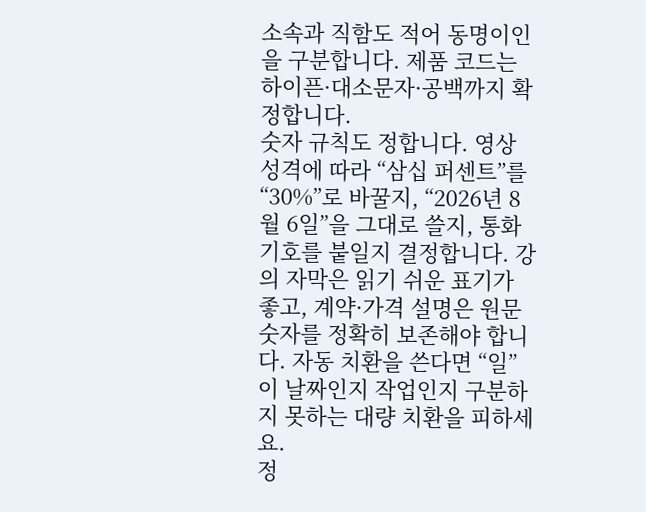소속과 직함도 적어 동명이인을 구분합니다. 제품 코드는 하이픈·대소문자·공백까지 확정합니다.
숫자 규칙도 정합니다. 영상 성격에 따라 “삼십 퍼센트”를 “30%”로 바꿀지, “2026년 8월 6일”을 그대로 쓸지, 통화 기호를 붙일지 결정합니다. 강의 자막은 읽기 쉬운 표기가 좋고, 계약·가격 설명은 원문 숫자를 정확히 보존해야 합니다. 자동 치환을 쓴다면 “일”이 날짜인지 작업인지 구분하지 못하는 대량 치환을 피하세요.
정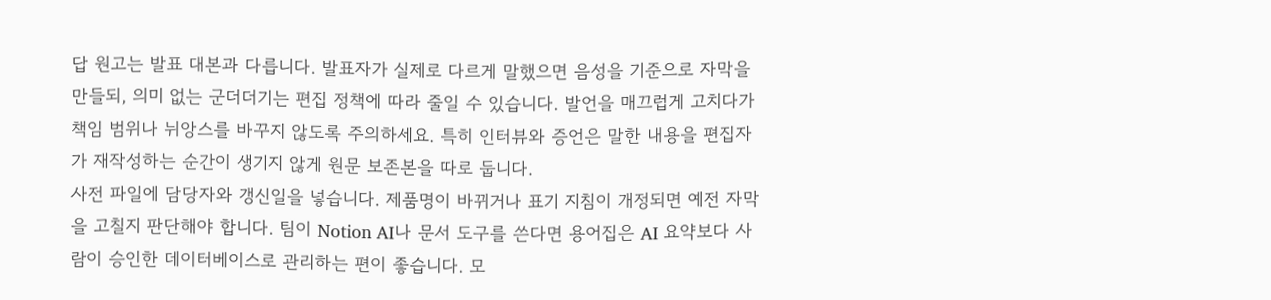답 원고는 발표 대본과 다릅니다. 발표자가 실제로 다르게 말했으면 음성을 기준으로 자막을 만들되, 의미 없는 군더더기는 편집 정책에 따라 줄일 수 있습니다. 발언을 매끄럽게 고치다가 책임 범위나 뉘앙스를 바꾸지 않도록 주의하세요. 특히 인터뷰와 증언은 말한 내용을 편집자가 재작성하는 순간이 생기지 않게 원문 보존본을 따로 둡니다.
사전 파일에 담당자와 갱신일을 넣습니다. 제품명이 바뀌거나 표기 지침이 개정되면 예전 자막을 고칠지 판단해야 합니다. 팀이 Notion AI나 문서 도구를 쓴다면 용어집은 AI 요약보다 사람이 승인한 데이터베이스로 관리하는 편이 좋습니다. 모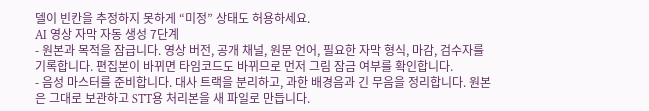델이 빈칸을 추정하지 못하게 “미정” 상태도 허용하세요.
AI 영상 자막 자동 생성 7단계
- 원본과 목적을 잠급니다. 영상 버전, 공개 채널, 원문 언어, 필요한 자막 형식, 마감, 검수자를 기록합니다. 편집본이 바뀌면 타임코드도 바뀌므로 먼저 그림 잠금 여부를 확인합니다.
- 음성 마스터를 준비합니다. 대사 트랙을 분리하고, 과한 배경음과 긴 무음을 정리합니다. 원본은 그대로 보관하고 STT용 처리본을 새 파일로 만듭니다.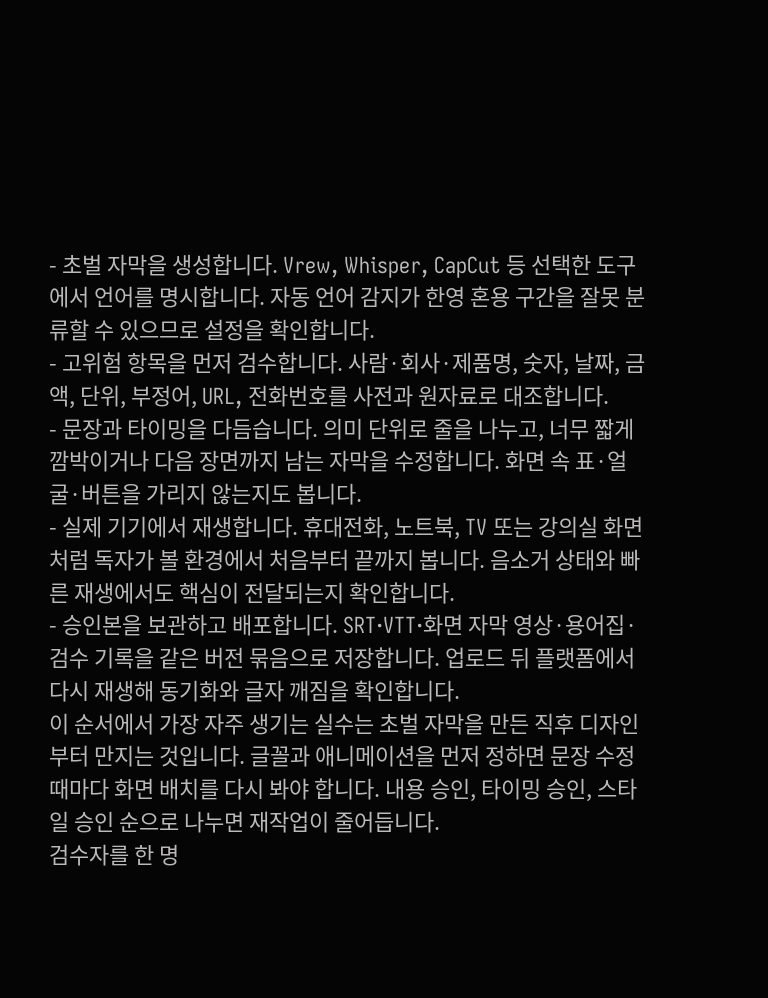- 초벌 자막을 생성합니다. Vrew, Whisper, CapCut 등 선택한 도구에서 언어를 명시합니다. 자동 언어 감지가 한영 혼용 구간을 잘못 분류할 수 있으므로 설정을 확인합니다.
- 고위험 항목을 먼저 검수합니다. 사람·회사·제품명, 숫자, 날짜, 금액, 단위, 부정어, URL, 전화번호를 사전과 원자료로 대조합니다.
- 문장과 타이밍을 다듬습니다. 의미 단위로 줄을 나누고, 너무 짧게 깜박이거나 다음 장면까지 남는 자막을 수정합니다. 화면 속 표·얼굴·버튼을 가리지 않는지도 봅니다.
- 실제 기기에서 재생합니다. 휴대전화, 노트북, TV 또는 강의실 화면처럼 독자가 볼 환경에서 처음부터 끝까지 봅니다. 음소거 상태와 빠른 재생에서도 핵심이 전달되는지 확인합니다.
- 승인본을 보관하고 배포합니다. SRT·VTT·화면 자막 영상·용어집·검수 기록을 같은 버전 묶음으로 저장합니다. 업로드 뒤 플랫폼에서 다시 재생해 동기화와 글자 깨짐을 확인합니다.
이 순서에서 가장 자주 생기는 실수는 초벌 자막을 만든 직후 디자인부터 만지는 것입니다. 글꼴과 애니메이션을 먼저 정하면 문장 수정 때마다 화면 배치를 다시 봐야 합니다. 내용 승인, 타이밍 승인, 스타일 승인 순으로 나누면 재작업이 줄어듭니다.
검수자를 한 명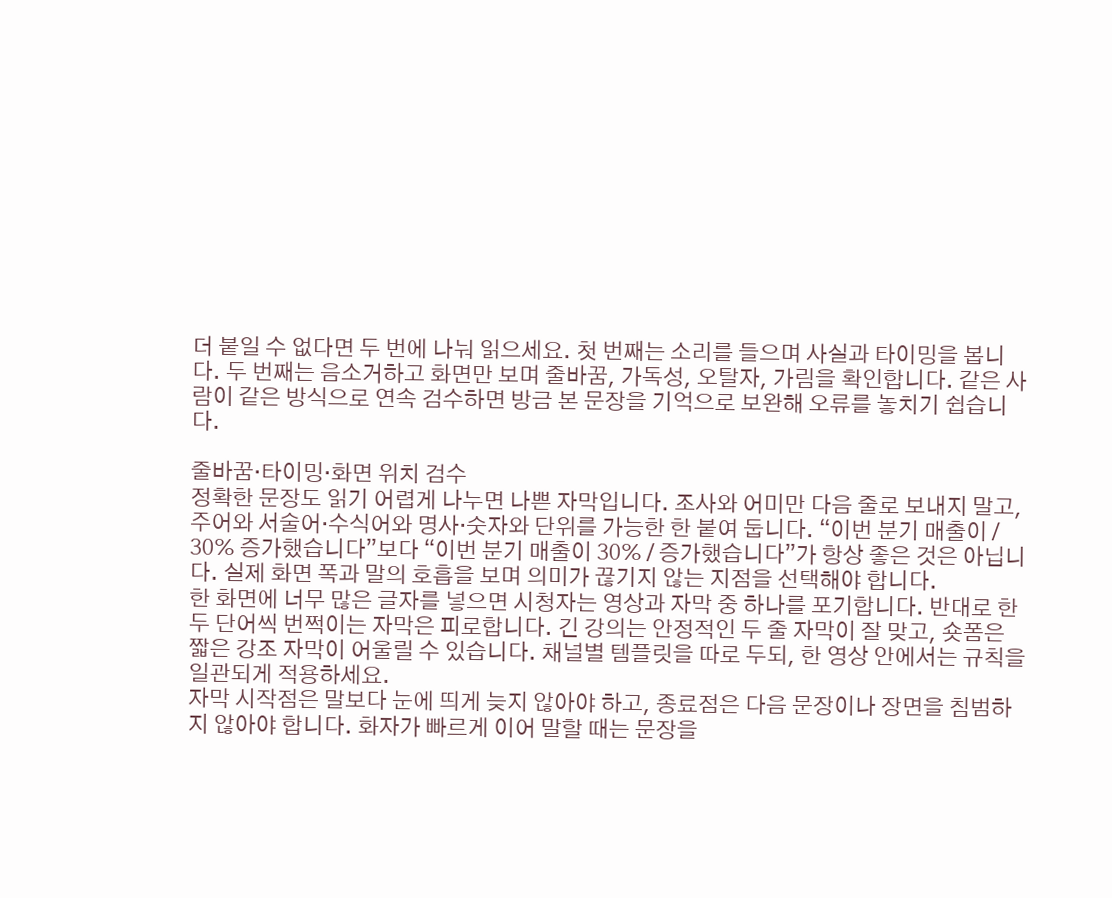더 붙일 수 없다면 두 번에 나눠 읽으세요. 첫 번째는 소리를 들으며 사실과 타이밍을 봅니다. 두 번째는 음소거하고 화면만 보며 줄바꿈, 가독성, 오탈자, 가림을 확인합니다. 같은 사람이 같은 방식으로 연속 검수하면 방금 본 문장을 기억으로 보완해 오류를 놓치기 쉽습니다.

줄바꿈·타이밍·화면 위치 검수
정확한 문장도 읽기 어렵게 나누면 나쁜 자막입니다. 조사와 어미만 다음 줄로 보내지 말고, 주어와 서술어·수식어와 명사·숫자와 단위를 가능한 한 붙여 둡니다. “이번 분기 매출이 / 30% 증가했습니다”보다 “이번 분기 매출이 30% / 증가했습니다”가 항상 좋은 것은 아닙니다. 실제 화면 폭과 말의 호흡을 보며 의미가 끊기지 않는 지점을 선택해야 합니다.
한 화면에 너무 많은 글자를 넣으면 시청자는 영상과 자막 중 하나를 포기합니다. 반대로 한두 단어씩 번쩍이는 자막은 피로합니다. 긴 강의는 안정적인 두 줄 자막이 잘 맞고, 숏폼은 짧은 강조 자막이 어울릴 수 있습니다. 채널별 템플릿을 따로 두되, 한 영상 안에서는 규칙을 일관되게 적용하세요.
자막 시작점은 말보다 눈에 띄게 늦지 않아야 하고, 종료점은 다음 문장이나 장면을 침범하지 않아야 합니다. 화자가 빠르게 이어 말할 때는 문장을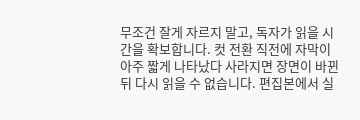무조건 잘게 자르지 말고, 독자가 읽을 시간을 확보합니다. 컷 전환 직전에 자막이 아주 짧게 나타났다 사라지면 장면이 바뀐 뒤 다시 읽을 수 없습니다. 편집본에서 실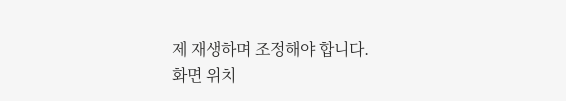제 재생하며 조정해야 합니다.
화면 위치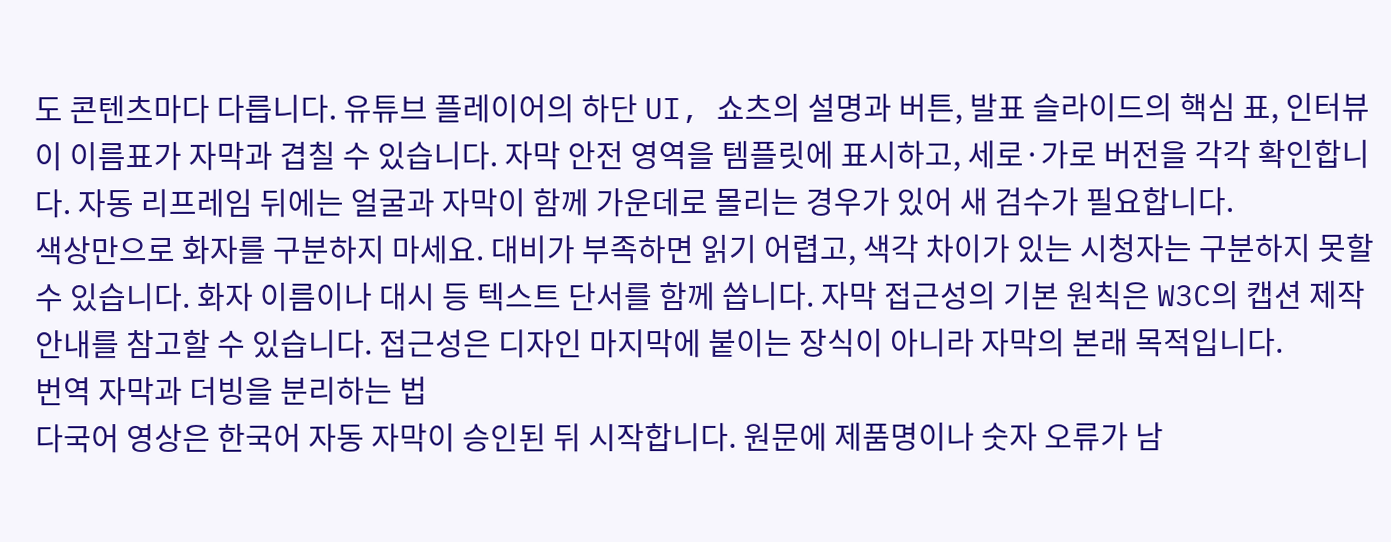도 콘텐츠마다 다릅니다. 유튜브 플레이어의 하단 UI, 쇼츠의 설명과 버튼, 발표 슬라이드의 핵심 표, 인터뷰이 이름표가 자막과 겹칠 수 있습니다. 자막 안전 영역을 템플릿에 표시하고, 세로·가로 버전을 각각 확인합니다. 자동 리프레임 뒤에는 얼굴과 자막이 함께 가운데로 몰리는 경우가 있어 새 검수가 필요합니다.
색상만으로 화자를 구분하지 마세요. 대비가 부족하면 읽기 어렵고, 색각 차이가 있는 시청자는 구분하지 못할 수 있습니다. 화자 이름이나 대시 등 텍스트 단서를 함께 씁니다. 자막 접근성의 기본 원칙은 W3C의 캡션 제작 안내를 참고할 수 있습니다. 접근성은 디자인 마지막에 붙이는 장식이 아니라 자막의 본래 목적입니다.
번역 자막과 더빙을 분리하는 법
다국어 영상은 한국어 자동 자막이 승인된 뒤 시작합니다. 원문에 제품명이나 숫자 오류가 남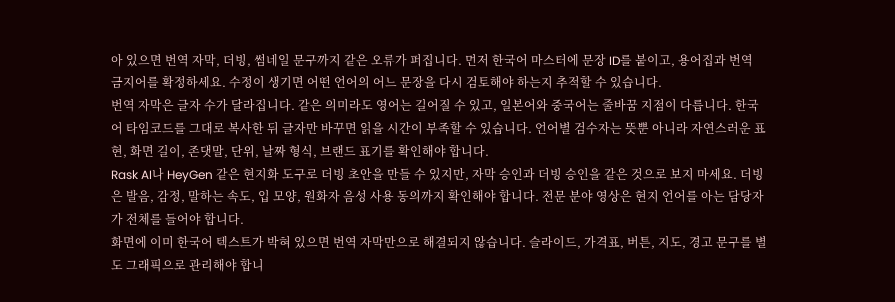아 있으면 번역 자막, 더빙, 썸네일 문구까지 같은 오류가 퍼집니다. 먼저 한국어 마스터에 문장 ID를 붙이고, 용어집과 번역 금지어를 확정하세요. 수정이 생기면 어떤 언어의 어느 문장을 다시 검토해야 하는지 추적할 수 있습니다.
번역 자막은 글자 수가 달라집니다. 같은 의미라도 영어는 길어질 수 있고, 일본어와 중국어는 줄바꿈 지점이 다릅니다. 한국어 타임코드를 그대로 복사한 뒤 글자만 바꾸면 읽을 시간이 부족할 수 있습니다. 언어별 검수자는 뜻뿐 아니라 자연스러운 표현, 화면 길이, 존댓말, 단위, 날짜 형식, 브랜드 표기를 확인해야 합니다.
Rask AI나 HeyGen 같은 현지화 도구로 더빙 초안을 만들 수 있지만, 자막 승인과 더빙 승인을 같은 것으로 보지 마세요. 더빙은 발음, 감정, 말하는 속도, 입 모양, 원화자 음성 사용 동의까지 확인해야 합니다. 전문 분야 영상은 현지 언어를 아는 담당자가 전체를 들어야 합니다.
화면에 이미 한국어 텍스트가 박혀 있으면 번역 자막만으로 해결되지 않습니다. 슬라이드, 가격표, 버튼, 지도, 경고 문구를 별도 그래픽으로 관리해야 합니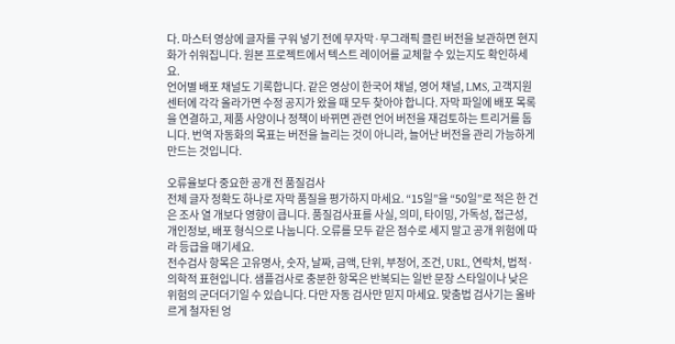다. 마스터 영상에 글자를 구워 넣기 전에 무자막·무그래픽 클린 버전을 보관하면 현지화가 쉬워집니다. 원본 프로젝트에서 텍스트 레이어를 교체할 수 있는지도 확인하세요.
언어별 배포 채널도 기록합니다. 같은 영상이 한국어 채널, 영어 채널, LMS, 고객지원센터에 각각 올라가면 수정 공지가 왔을 때 모두 찾아야 합니다. 자막 파일에 배포 목록을 연결하고, 제품 사양이나 정책이 바뀌면 관련 언어 버전을 재검토하는 트리거를 둡니다. 번역 자동화의 목표는 버전을 늘리는 것이 아니라, 늘어난 버전을 관리 가능하게 만드는 것입니다.

오류율보다 중요한 공개 전 품질검사
전체 글자 정확도 하나로 자막 품질을 평가하지 마세요. “15일”을 “50일”로 적은 한 건은 조사 열 개보다 영향이 큽니다. 품질검사표를 사실, 의미, 타이밍, 가독성, 접근성, 개인정보, 배포 형식으로 나눕니다. 오류를 모두 같은 점수로 세지 말고 공개 위험에 따라 등급을 매기세요.
전수검사 항목은 고유명사, 숫자, 날짜, 금액, 단위, 부정어, 조건, URL, 연락처, 법적·의학적 표현입니다. 샘플검사로 충분한 항목은 반복되는 일반 문장 스타일이나 낮은 위험의 군더더기일 수 있습니다. 다만 자동 검사만 믿지 마세요. 맞춤법 검사기는 올바르게 철자된 엉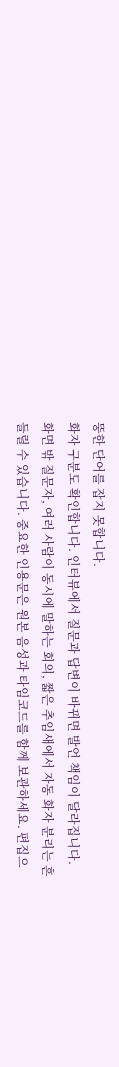뚱한 단어를 잡지 못합니다.
화자 구분도 확인합니다. 인터뷰에서 질문과 답변이 바뀌면 발언 책임이 달라집니다. 화면 밖 질문자, 여러 사람이 동시에 말하는 회의, 짧은 추임새에서 자동 화자 분리는 흔들릴 수 있습니다. 중요한 인용문은 원본 음성과 타임코드를 함께 보관하세요. 편집으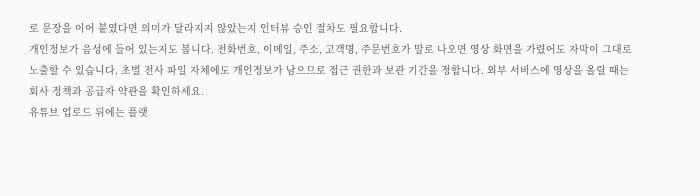로 문장을 이어 붙였다면 의미가 달라지지 않았는지 인터뷰 승인 절차도 필요합니다.
개인정보가 음성에 들어 있는지도 봅니다. 전화번호, 이메일, 주소, 고객명, 주문번호가 말로 나오면 영상 화면을 가렸어도 자막이 그대로 노출할 수 있습니다. 초벌 전사 파일 자체에도 개인정보가 남으므로 접근 권한과 보관 기간을 정합니다. 외부 서비스에 영상을 올릴 때는 회사 정책과 공급자 약관을 확인하세요.
유튜브 업로드 뒤에는 플랫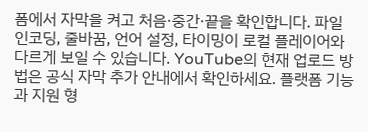폼에서 자막을 켜고 처음·중간·끝을 확인합니다. 파일 인코딩, 줄바꿈, 언어 설정, 타이밍이 로컬 플레이어와 다르게 보일 수 있습니다. YouTube의 현재 업로드 방법은 공식 자막 추가 안내에서 확인하세요. 플랫폼 기능과 지원 형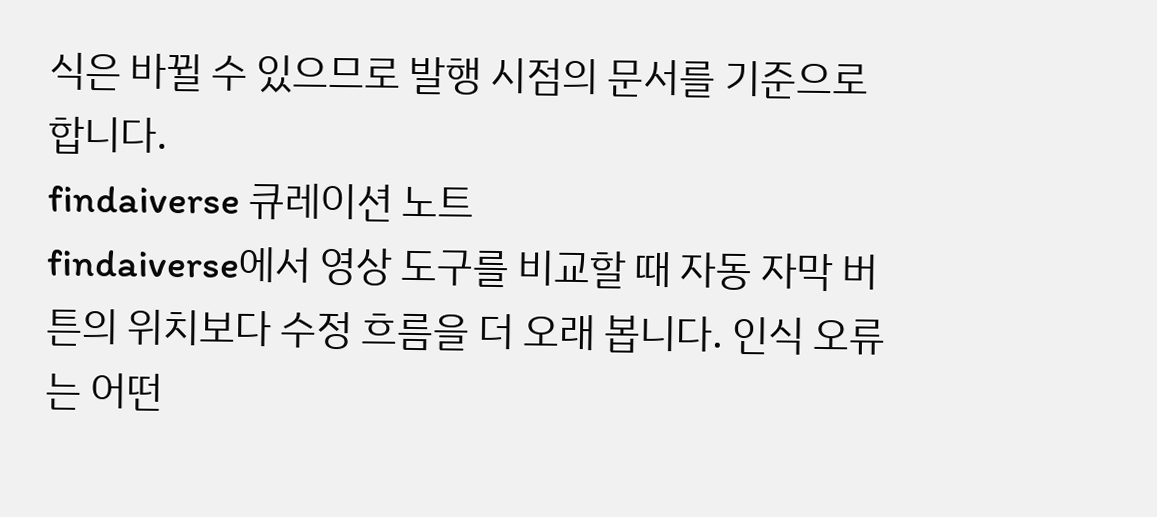식은 바뀔 수 있으므로 발행 시점의 문서를 기준으로 합니다.
findaiverse 큐레이션 노트
findaiverse에서 영상 도구를 비교할 때 자동 자막 버튼의 위치보다 수정 흐름을 더 오래 봅니다. 인식 오류는 어떤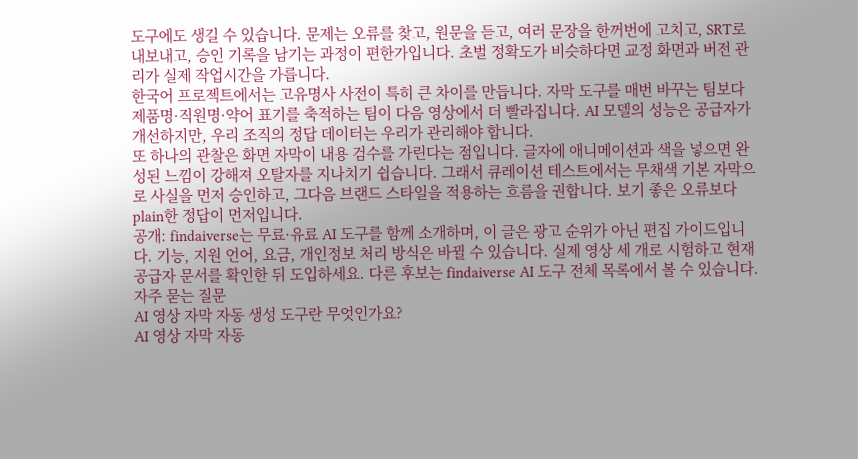도구에도 생길 수 있습니다. 문제는 오류를 찾고, 원문을 듣고, 여러 문장을 한꺼번에 고치고, SRT로 내보내고, 승인 기록을 남기는 과정이 편한가입니다. 초벌 정확도가 비슷하다면 교정 화면과 버전 관리가 실제 작업시간을 가릅니다.
한국어 프로젝트에서는 고유명사 사전이 특히 큰 차이를 만듭니다. 자막 도구를 매번 바꾸는 팀보다 제품명·직원명·약어 표기를 축적하는 팀이 다음 영상에서 더 빨라집니다. AI 모델의 성능은 공급자가 개선하지만, 우리 조직의 정답 데이터는 우리가 관리해야 합니다.
또 하나의 관찰은 화면 자막이 내용 검수를 가린다는 점입니다. 글자에 애니메이션과 색을 넣으면 완성된 느낌이 강해져 오탈자를 지나치기 쉽습니다. 그래서 큐레이션 테스트에서는 무채색 기본 자막으로 사실을 먼저 승인하고, 그다음 브랜드 스타일을 적용하는 흐름을 권합니다. 보기 좋은 오류보다 plain한 정답이 먼저입니다.
공개: findaiverse는 무료·유료 AI 도구를 함께 소개하며, 이 글은 광고 순위가 아닌 편집 가이드입니다. 기능, 지원 언어, 요금, 개인정보 처리 방식은 바뀔 수 있습니다. 실제 영상 세 개로 시험하고 현재 공급자 문서를 확인한 뒤 도입하세요. 다른 후보는 findaiverse AI 도구 전체 목록에서 볼 수 있습니다.
자주 묻는 질문
AI 영상 자막 자동 생성 도구란 무엇인가요?
AI 영상 자막 자동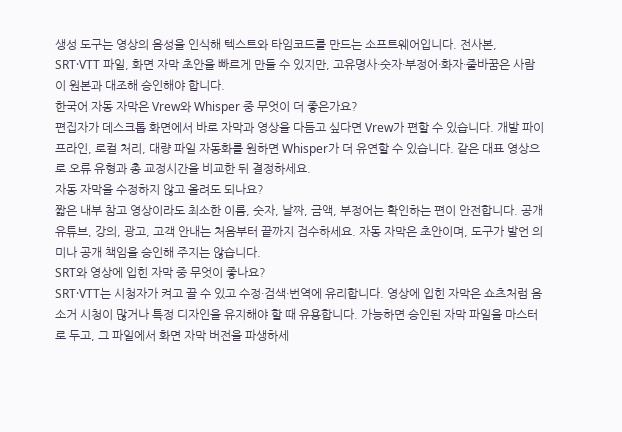생성 도구는 영상의 음성을 인식해 텍스트와 타임코드를 만드는 소프트웨어입니다. 전사본, SRT·VTT 파일, 화면 자막 초안을 빠르게 만들 수 있지만, 고유명사·숫자·부정어·화자·줄바꿈은 사람이 원본과 대조해 승인해야 합니다.
한국어 자동 자막은 Vrew와 Whisper 중 무엇이 더 좋은가요?
편집자가 데스크톱 화면에서 바로 자막과 영상을 다듬고 싶다면 Vrew가 편할 수 있습니다. 개발 파이프라인, 로컬 처리, 대량 파일 자동화를 원하면 Whisper가 더 유연할 수 있습니다. 같은 대표 영상으로 오류 유형과 총 교정시간을 비교한 뒤 결정하세요.
자동 자막을 수정하지 않고 올려도 되나요?
짧은 내부 참고 영상이라도 최소한 이름, 숫자, 날짜, 금액, 부정어는 확인하는 편이 안전합니다. 공개 유튜브, 강의, 광고, 고객 안내는 처음부터 끝까지 검수하세요. 자동 자막은 초안이며, 도구가 발언 의미나 공개 책임을 승인해 주지는 않습니다.
SRT와 영상에 입힌 자막 중 무엇이 좋나요?
SRT·VTT는 시청자가 켜고 끌 수 있고 수정·검색·번역에 유리합니다. 영상에 입힌 자막은 쇼츠처럼 음소거 시청이 많거나 특정 디자인을 유지해야 할 때 유용합니다. 가능하면 승인된 자막 파일을 마스터로 두고, 그 파일에서 화면 자막 버전을 파생하세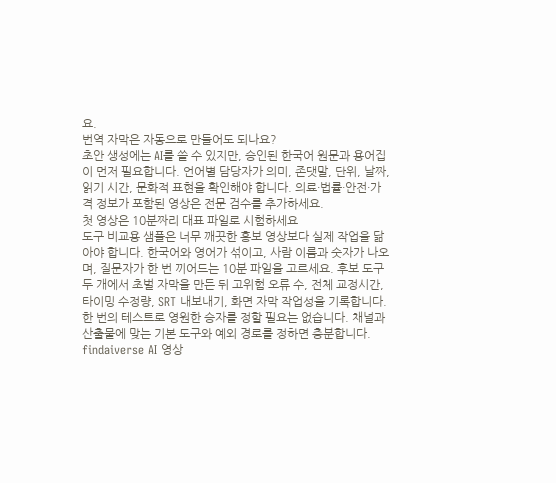요.
번역 자막은 자동으로 만들어도 되나요?
초안 생성에는 AI를 쓸 수 있지만, 승인된 한국어 원문과 용어집이 먼저 필요합니다. 언어별 담당자가 의미, 존댓말, 단위, 날짜, 읽기 시간, 문화적 표현을 확인해야 합니다. 의료·법률·안전·가격 정보가 포함된 영상은 전문 검수를 추가하세요.
첫 영상은 10분짜리 대표 파일로 시험하세요
도구 비교용 샘플은 너무 깨끗한 홍보 영상보다 실제 작업을 닮아야 합니다. 한국어와 영어가 섞이고, 사람 이름과 숫자가 나오며, 질문자가 한 번 끼어드는 10분 파일을 고르세요. 후보 도구 두 개에서 초벌 자막을 만든 뒤 고위험 오류 수, 전체 교정시간, 타이밍 수정량, SRT 내보내기, 화면 자막 작업성을 기록합니다.
한 번의 테스트로 영원한 승자를 정할 필요는 없습니다. 채널과 산출물에 맞는 기본 도구와 예외 경로를 정하면 충분합니다. findaiverse AI 영상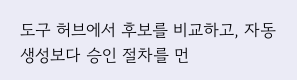도구 허브에서 후보를 비교하고, 자동 생성보다 승인 절차를 먼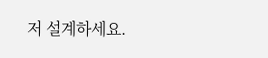저 설계하세요.